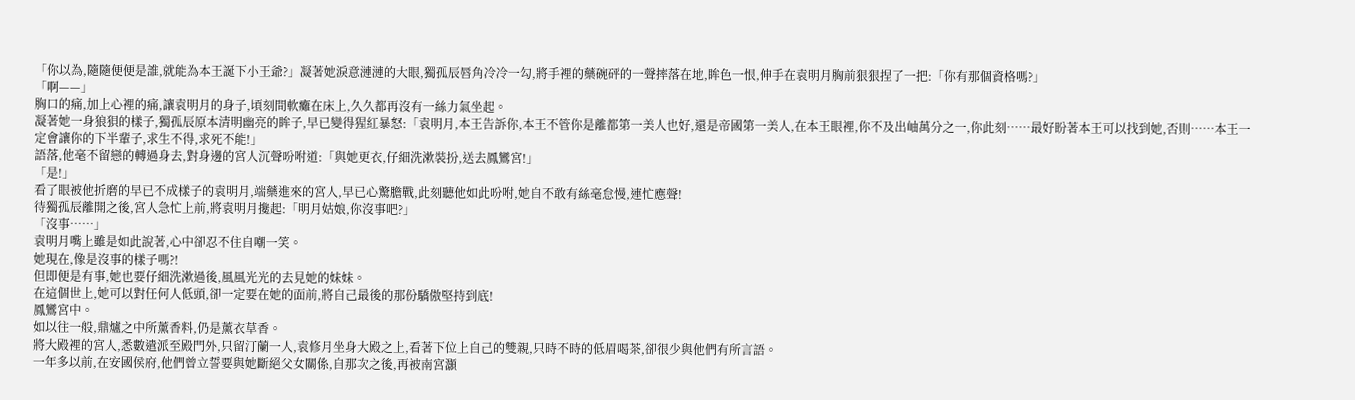「你以為,隨隨便便是誰,就能為本王誕下小王爺?」凝著她淚意漣漣的大眼,獨孤辰唇角冷冷一勾,將手裡的藥碗砰的一聲摔落在地,眸色一恨,伸手在袁明月胸前狠狠捏了一把:「你有那個資格嗎?」
「啊——」
胸口的痛,加上心裡的痛,讓袁明月的身子,頃刻間軟癱在床上,久久都再沒有一絲力氣坐起。
凝著她一身狼狽的樣子,獨孤辰原本清明幽亮的眸子,早已變得猩紅暴怒:「袁明月,本王告訴你,本王不管你是離都第一美人也好,還是帝國第一美人,在本王眼裡,你不及出岫萬分之一,你此刻……最好盼著本王可以找到她,否則……本王一定會讓你的下半輩子,求生不得,求死不能!」
語落,他毫不留戀的轉過身去,對身邊的宮人沉聲吩咐道:「與她更衣,仔細洗漱裝扮,送去鳳鸞宮!」
「是!」
看了眼被他折磨的早已不成樣子的袁明月,端藥進來的宮人,早已心驚膽戰,此刻聽他如此吩咐,她自不敢有絲毫怠慢,連忙應聲!
待獨孤辰離開之後,宮人急忙上前,將袁明月攙起:「明月姑娘,你沒事吧?」
「沒事……」
袁明月嘴上雖是如此說著,心中卻忍不住自嘲一笑。
她現在,像是沒事的樣子嗎?!
但即便是有事,她也要仔細洗漱過後,風風光光的去見她的妹妹。
在這個世上,她可以對任何人低頭,卻一定要在她的面前,將自己最後的那份驕傲堅持到底!
鳳鸞宮中。
如以往一般,鼎爐之中所薰香料,仍是薰衣草香。
將大殿裡的宮人,悉數遣派至殿門外,只留汀蘭一人,袁修月坐身大殿之上,看著下位上自己的雙親,只時不時的低眉喝茶,卻很少與他們有所言語。
一年多以前,在安國侯府,他們曾立誓要與她斷絕父女關係,自那次之後,再被南宮灝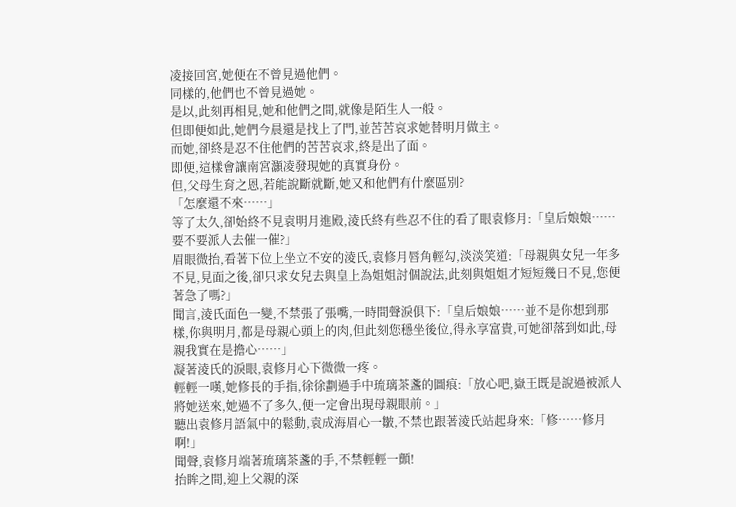凌接回宮,她便在不曾見過他們。
同樣的,他們也不曾見過她。
是以,此刻再相見,她和他們之間,就像是陌生人一般。
但即便如此,她們今晨還是找上了門,並苦苦哀求她替明月做主。
而她,卻終是忍不住他們的苦苦哀求,終是出了面。
即便,這樣會讓南宮灝凌發現她的真實身份。
但,父母生育之恩,若能說斷就斷,她又和他們有什麼區別?
「怎麼還不來……」
等了太久,卻始終不見袁明月進殿,淩氏終有些忍不住的看了眼袁修月:「皇后娘娘……要不要派人去催一催?」
眉眼微抬,看著下位上坐立不安的淩氏,袁修月唇角輕勾,淡淡笑道:「母親與女兒一年多不見,見面之後,卻只求女兒去與皇上為姐姐討個說法,此刻與姐姐才短短幾日不見,您便著急了嗎?」
聞言,淩氏面色一變,不禁張了張嘴,一時間聲淚俱下:「皇后娘娘……並不是你想到那樣,你與明月,都是母親心頭上的肉,但此刻您穩坐後位,得永享富貴,可她卻落到如此,母親我實在是擔心……」
凝著淩氏的淚眼,袁修月心下微微一疼。
輕輕一嘆,她修長的手指,徐徐劃過手中琉璃茶盞的圖痕:「放心吧,嶽王既是說過被派人將她送來,她過不了多久,便一定會出現母親眼前。」
聽出袁修月語氣中的鬆動,袁成海眉心一皺,不禁也跟著淩氏站起身來:「修……修月啊!」
聞聲,袁修月端著琉璃茶盞的手,不禁輕輕一顫!
抬眸之間,迎上父親的深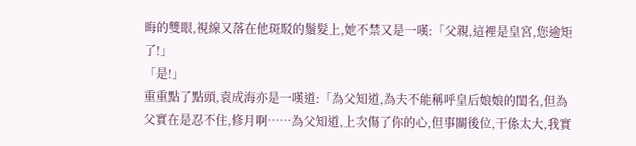晦的雙眼,視線又落在他斑駁的鬚髮上,她不禁又是一嘆:「父親,這裡是皇宮,您逾矩了!」
「是!」
重重點了點頭,袁成海亦是一嘆道:「為父知道,為夫不能稱呼皇后娘娘的閨名,但為父實在是忍不住,修月啊……為父知道,上次傷了你的心,但事關後位,干係太大,我實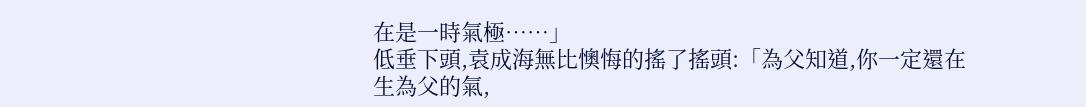在是一時氣極……」
低垂下頭,袁成海無比懊悔的搖了搖頭:「為父知道,你一定還在生為父的氣,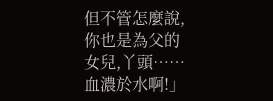但不管怎麼說,你也是為父的女兒,丫頭……血濃於水啊!」